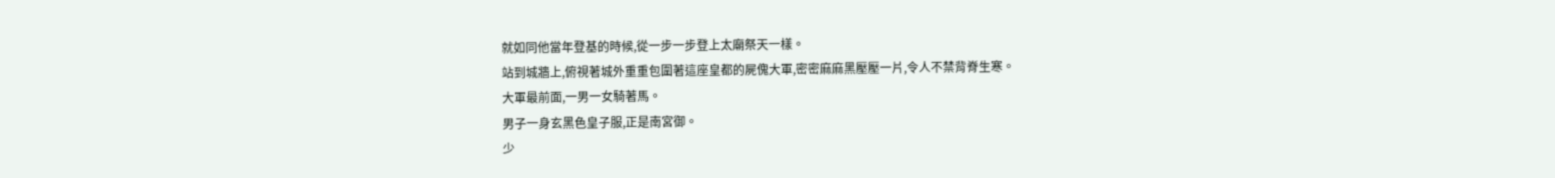就如同他當年登基的時候,從一步一步登上太廟祭天一樣。
站到城牆上,俯視著城外重重包圍著這座皇都的屍傀大軍,密密麻麻黑壓壓一片,令人不禁背脊生寒。
大軍最前面,一男一女騎著馬。
男子一身玄黑色皇子服,正是南宮御。
少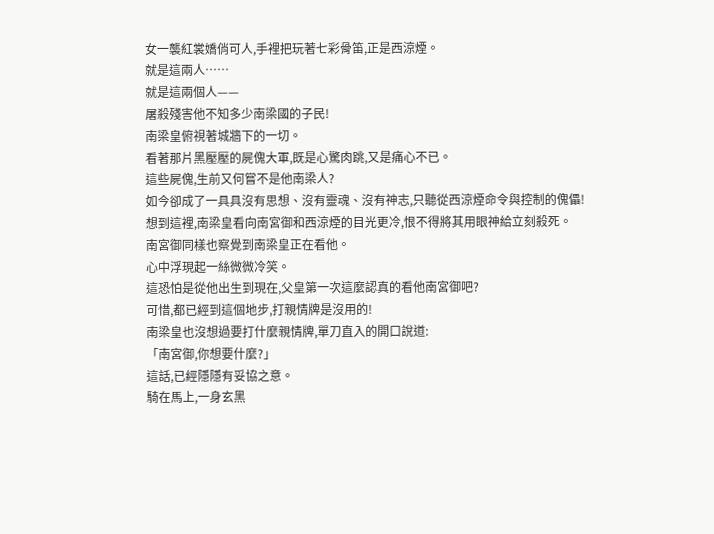女一襲紅裳嬌俏可人,手裡把玩著七彩骨笛,正是西涼煙。
就是這兩人……
就是這兩個人——
屠殺殘害他不知多少南梁國的子民!
南梁皇俯視著城牆下的一切。
看著那片黑壓壓的屍傀大軍,既是心驚肉跳,又是痛心不已。
這些屍傀,生前又何嘗不是他南梁人?
如今卻成了一具具沒有思想、沒有靈魂、沒有神志,只聽從西涼煙命令與控制的傀儡!
想到這裡,南梁皇看向南宮御和西涼煙的目光更冷,恨不得將其用眼神給立刻殺死。
南宮御同樣也察覺到南梁皇正在看他。
心中浮現起一絲微微冷笑。
這恐怕是從他出生到現在,父皇第一次這麼認真的看他南宮御吧?
可惜,都已經到這個地步,打親情牌是沒用的!
南梁皇也沒想過要打什麼親情牌,單刀直入的開口說道:
「南宮御,你想要什麼?」
這話,已經隱隱有妥協之意。
騎在馬上,一身玄黑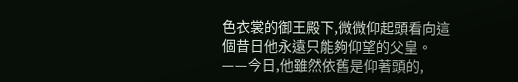色衣裳的御王殿下,微微仰起頭看向這個昔日他永遠只能夠仰望的父皇。
——今日,他雖然依舊是仰著頭的,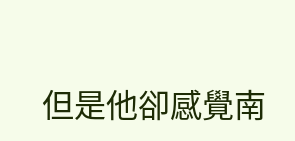但是他卻感覺南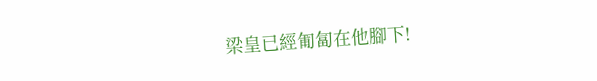梁皇已經匍匐在他腳下!